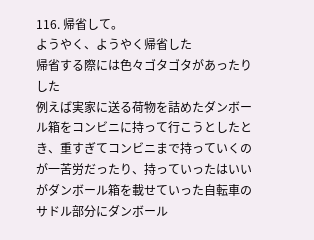116. 帰省して。
ようやく、ようやく帰省した
帰省する際には色々ゴタゴタがあったりした
例えば実家に送る荷物を詰めたダンボール箱をコンビニに持って行こうとしたとき、重すぎてコンビニまで持っていくのが一苦労だったり、持っていったはいいがダンボール箱を載せていった自転車のサドル部分にダンボール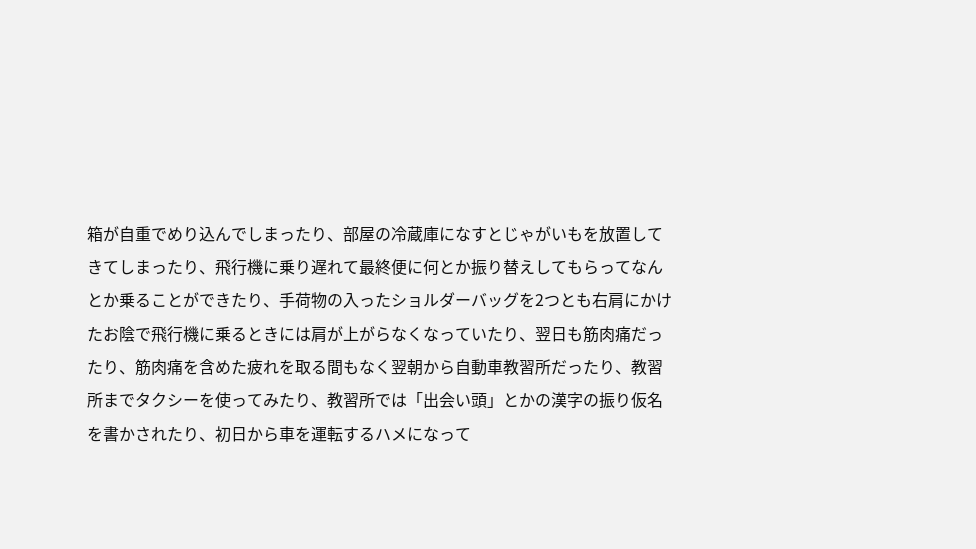箱が自重でめり込んでしまったり、部屋の冷蔵庫になすとじゃがいもを放置してきてしまったり、飛行機に乗り遅れて最終便に何とか振り替えしてもらってなんとか乗ることができたり、手荷物の入ったショルダーバッグを2つとも右肩にかけたお陰で飛行機に乗るときには肩が上がらなくなっていたり、翌日も筋肉痛だったり、筋肉痛を含めた疲れを取る間もなく翌朝から自動車教習所だったり、教習所までタクシーを使ってみたり、教習所では「出会い頭」とかの漢字の振り仮名を書かされたり、初日から車を運転するハメになって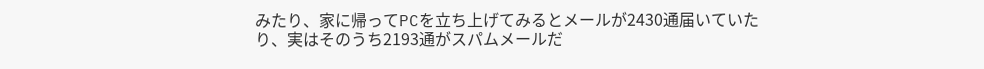みたり、家に帰ってPCを立ち上げてみるとメールが2430通届いていたり、実はそのうち2193通がスパムメールだ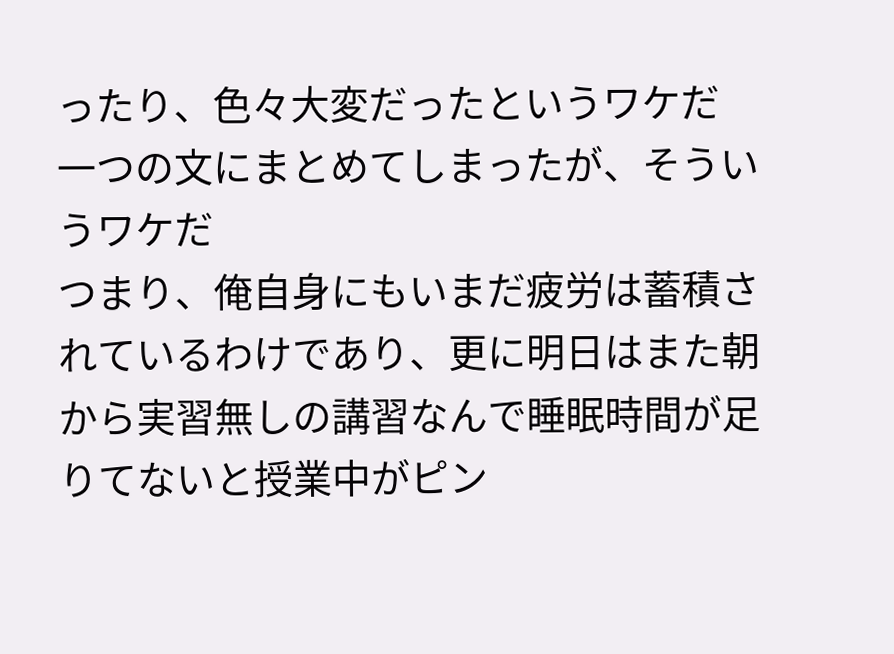ったり、色々大変だったというワケだ
一つの文にまとめてしまったが、そういうワケだ
つまり、俺自身にもいまだ疲労は蓄積されているわけであり、更に明日はまた朝から実習無しの講習なんで睡眠時間が足りてないと授業中がピン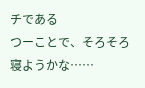チである
つーことで、そろそろ寝ようかな……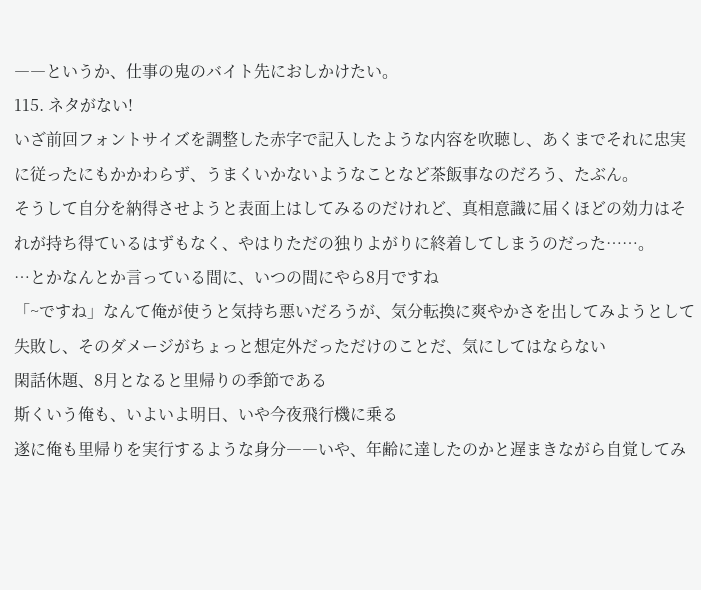――というか、仕事の鬼のバイト先におしかけたい。
115. ネタがない!
いざ前回フォントサイズを調整した赤字で記入したような内容を吹聴し、あくまでそれに忠実に従ったにもかかわらず、うまくいかないようなことなど茶飯事なのだろう、たぶん。
そうして自分を納得させようと表面上はしてみるのだけれど、真相意識に届くほどの効力はそれが持ち得ているはずもなく、やはりただの独りよがりに終着してしまうのだった……。
…とかなんとか言っている間に、いつの間にやら8月ですね
「~ですね」なんて俺が使うと気持ち悪いだろうが、気分転換に爽やかさを出してみようとして失敗し、そのダメージがちょっと想定外だっただけのことだ、気にしてはならない
閑話休題、8月となると里帰りの季節である
斯くいう俺も、いよいよ明日、いや今夜飛行機に乗る
遂に俺も里帰りを実行するような身分――いや、年齢に達したのかと遅まきながら自覚してみ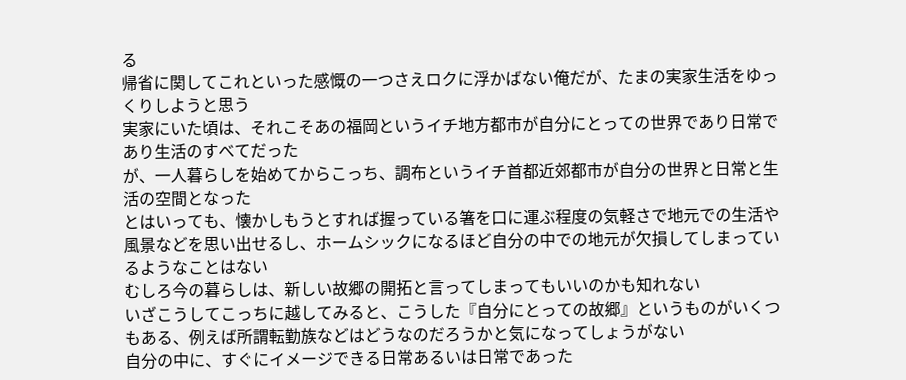る
帰省に関してこれといった感慨の一つさえロクに浮かばない俺だが、たまの実家生活をゆっくりしようと思う
実家にいた頃は、それこそあの福岡というイチ地方都市が自分にとっての世界であり日常であり生活のすべてだった
が、一人暮らしを始めてからこっち、調布というイチ首都近郊都市が自分の世界と日常と生活の空間となった
とはいっても、懐かしもうとすれば握っている箸を口に運ぶ程度の気軽さで地元での生活や風景などを思い出せるし、ホームシックになるほど自分の中での地元が欠損してしまっているようなことはない
むしろ今の暮らしは、新しい故郷の開拓と言ってしまってもいいのかも知れない
いざこうしてこっちに越してみると、こうした『自分にとっての故郷』というものがいくつもある、例えば所謂転勤族などはどうなのだろうかと気になってしょうがない
自分の中に、すぐにイメージできる日常あるいは日常であった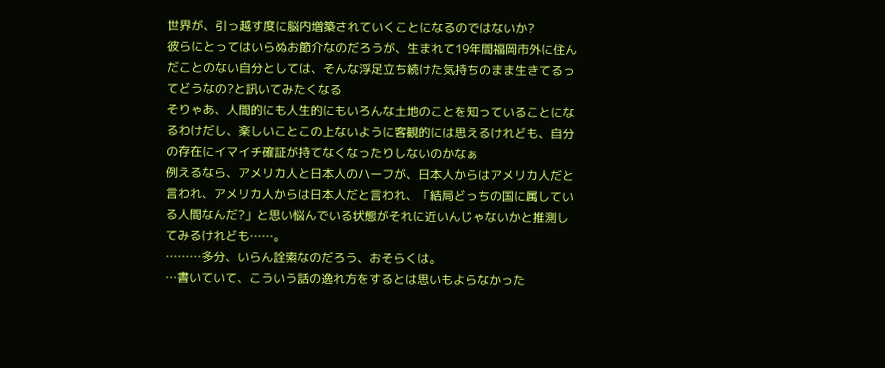世界が、引っ越す度に脳内増築されていくことになるのではないか?
彼らにとってはいらぬお節介なのだろうが、生まれて19年間福岡市外に住んだことのない自分としては、そんな浮足立ち続けた気持ちのまま生きてるってどうなの?と訊いてみたくなる
そりゃあ、人間的にも人生的にもいろんな土地のことを知っていることになるわけだし、楽しいことこの上ないように客観的には思えるけれども、自分の存在にイマイチ確証が持てなくなったりしないのかなぁ
例えるなら、アメリカ人と日本人のハーフが、日本人からはアメリカ人だと言われ、アメリカ人からは日本人だと言われ、「結局どっちの国に属している人間なんだ?」と思い悩んでいる状態がそれに近いんじゃないかと推測してみるけれども……。
………多分、いらん詮索なのだろう、おそらくは。
…書いていて、こういう話の逸れ方をするとは思いもよらなかった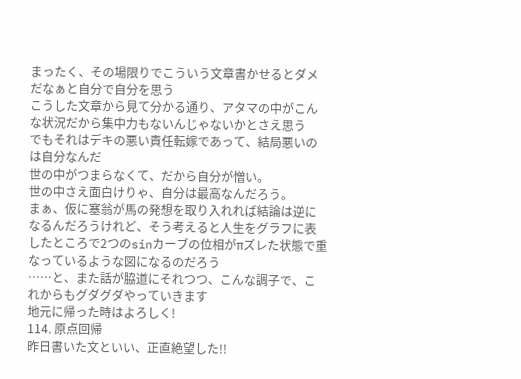まったく、その場限りでこういう文章書かせるとダメだなぁと自分で自分を思う
こうした文章から見て分かる通り、アタマの中がこんな状況だから集中力もないんじゃないかとさえ思う
でもそれはデキの悪い責任転嫁であって、結局悪いのは自分なんだ
世の中がつまらなくて、だから自分が憎い。
世の中さえ面白けりゃ、自分は最高なんだろう。
まぁ、仮に塞翁が馬の発想を取り入れれば結論は逆になるんだろうけれど、そう考えると人生をグラフに表したところで2つのsinカーブの位相がπズレた状態で重なっているような図になるのだろう
……と、また話が脇道にそれつつ、こんな調子で、これからもグダグダやっていきます
地元に帰った時はよろしく!
114. 原点回帰
昨日書いた文といい、正直絶望した!!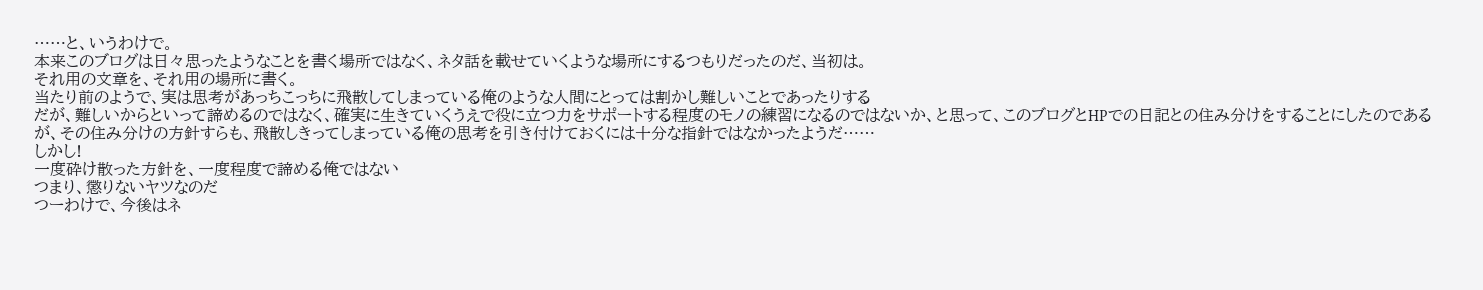……と、いうわけで。
本来このブログは日々思ったようなことを書く場所ではなく、ネタ話を載せていくような場所にするつもりだったのだ、当初は。
それ用の文章を、それ用の場所に書く。
当たり前のようで、実は思考があっちこっちに飛散してしまっている俺のような人間にとっては割かし難しいことであったりする
だが、難しいからといって諦めるのではなく、確実に生きていくうえで役に立つ力をサポートする程度のモノの練習になるのではないか、と思って、このブログとHPでの日記との住み分けをすることにしたのである
が、その住み分けの方針すらも、飛散しきってしまっている俺の思考を引き付けておくには十分な指針ではなかったようだ……
しかし!
一度砕け散った方針を、一度程度で諦める俺ではない
つまり、懲りないヤツなのだ
つーわけで、今後はネ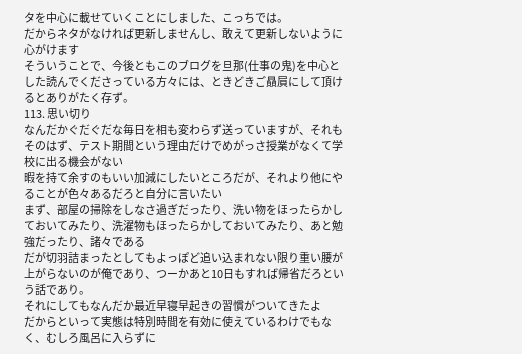タを中心に載せていくことにしました、こっちでは。
だからネタがなければ更新しませんし、敢えて更新しないように心がけます
そういうことで、今後ともこのブログを旦那(仕事の鬼)を中心とした読んでくださっている方々には、ときどきご贔屓にして頂けるとありがたく存ず。
113. 思い切り
なんだかぐだぐだな毎日を相も変わらず送っていますが、それもそのはず、テスト期間という理由だけでめがっさ授業がなくて学校に出る機会がない
暇を持て余すのもいい加減にしたいところだが、それより他にやることが色々あるだろと自分に言いたい
まず、部屋の掃除をしなさ過ぎだったり、洗い物をほったらかしておいてみたり、洗濯物もほったらかしておいてみたり、あと勉強だったり、諸々である
だが切羽詰まったとしてもよっぽど追い込まれない限り重い腰が上がらないのが俺であり、つーかあと10日もすれば帰省だろという話であり。
それにしてもなんだか最近早寝早起きの習慣がついてきたよ
だからといって実態は特別時間を有効に使えているわけでもなく、むしろ風呂に入らずに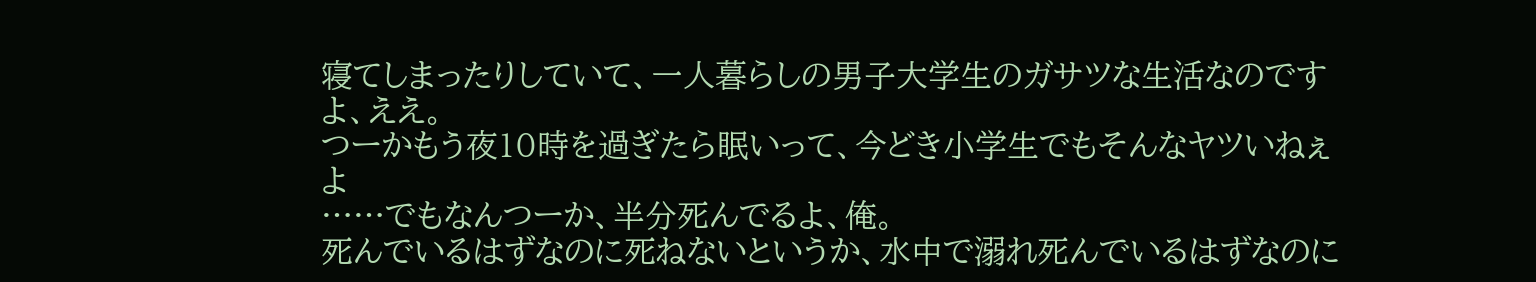寝てしまったりしていて、一人暮らしの男子大学生のガサツな生活なのですよ、ええ。
つーかもう夜10時を過ぎたら眠いって、今どき小学生でもそんなヤツいねぇよ
……でもなんつーか、半分死んでるよ、俺。
死んでいるはずなのに死ねないというか、水中で溺れ死んでいるはずなのに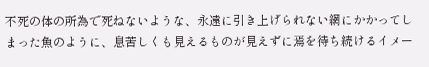不死の体の所為で死ねないような、永遠に引き上げられない網にかかってしまった魚のように、息苦しくも見えるものが見えずに焉を待ち続けるイメー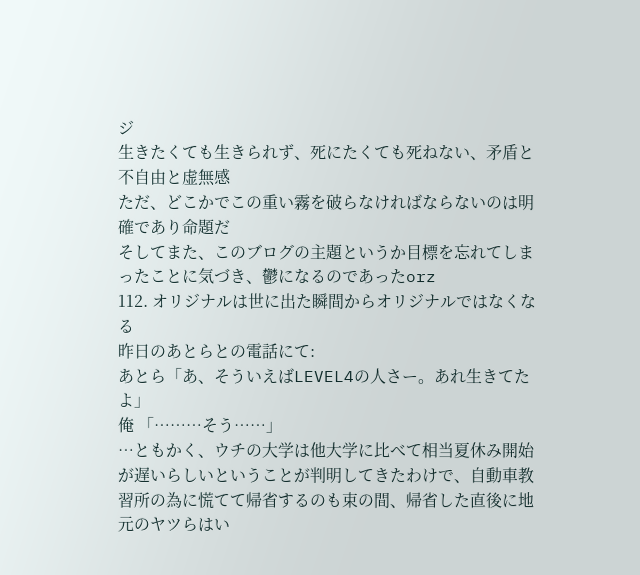ジ
生きたくても生きられず、死にたくても死ねない、矛盾と不自由と虚無感
ただ、どこかでこの重い霧を破らなければならないのは明確であり命題だ
そしてまた、このブログの主題というか目標を忘れてしまったことに気づき、鬱になるのであったorz
112. オリジナルは世に出た瞬間からオリジナルではなくなる
昨日のあとらとの電話にて:
あとら「あ、そういえばLEVEL4の人さー。あれ生きてたよ」
俺 「………そう……」
…ともかく、ウチの大学は他大学に比べて相当夏休み開始が遅いらしいということが判明してきたわけで、自動車教習所の為に慌てて帰省するのも束の間、帰省した直後に地元のヤツらはい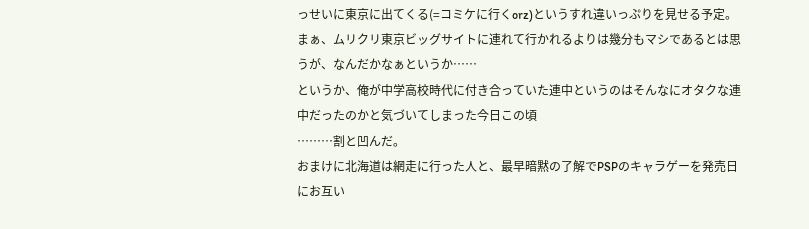っせいに東京に出てくる(=コミケに行くorz)というすれ違いっぷりを見せる予定。
まぁ、ムリクリ東京ビッグサイトに連れて行かれるよりは幾分もマシであるとは思うが、なんだかなぁというか……
というか、俺が中学高校時代に付き合っていた連中というのはそんなにオタクな連中だったのかと気づいてしまった今日この頃
………割と凹んだ。
おまけに北海道は網走に行った人と、最早暗黙の了解でPSPのキャラゲーを発売日にお互い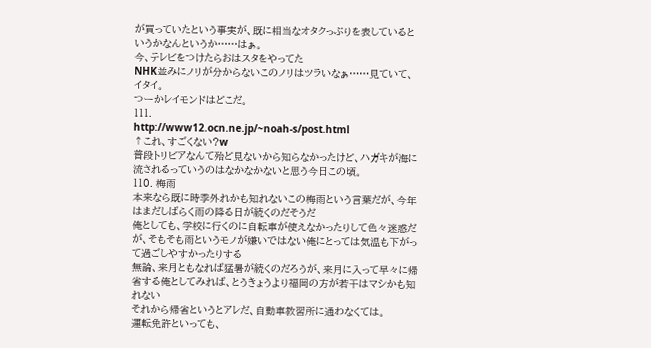が買っていたという事実が、既に相当なオタクっぷりを表しているというかなんというか……はぁ。
今、テレビをつけたらおはスタをやってた
NHK並みにノリが分からないこのノリはツラいなぁ……見ていて、イタイ。
つーかレイモンドはどこだ。
111.
http://www12.ocn.ne.jp/~noah-s/post.html
↑これ、すごくない?w
普段トリビアなんて殆ど見ないから知らなかったけど、ハガキが海に流されるっていうのはなかなかないと思う今日この頃。
110. 梅雨
本来なら既に時季外れかも知れないこの梅雨という言葉だが、今年はまだしばらく雨の降る日が続くのだそうだ
俺としても、学校に行くのに自転車が使えなかったりして色々迷惑だが、そもそも雨というモノが嫌いではない俺にとっては気温も下がって過ごしやすかったりする
無論、来月ともなれば猛暑が続くのだろうが、来月に入って早々に帰省する俺としてみれば、とうきょうより福岡の方が若干はマシかも知れない
それから帰省というとアレだ、自動車教習所に通わなくては。
運転免許といっても、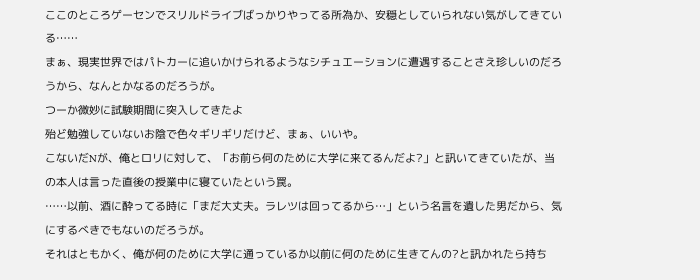ここのところゲーセンでスリルドライブばっかりやってる所為か、安穏としていられない気がしてきている……
まぁ、現実世界ではパトカーに追いかけられるようなシチュエーションに遭遇することさえ珍しいのだろうから、なんとかなるのだろうが。
つーか微妙に試験期間に突入してきたよ
殆ど勉強していないお陰で色々ギリギリだけど、まぁ、いいや。
こないだNが、俺とロリに対して、「お前ら何のために大学に来てるんだよ?」と訊いてきていたが、当の本人は言った直後の授業中に寝ていたという罠。
……以前、酒に酔ってる時に「まだ大丈夫。ラレツは回ってるから…」という名言を遺した男だから、気にするべきでもないのだろうが。
それはともかく、俺が何のために大学に通っているか以前に何のために生きてんの?と訊かれたら持ち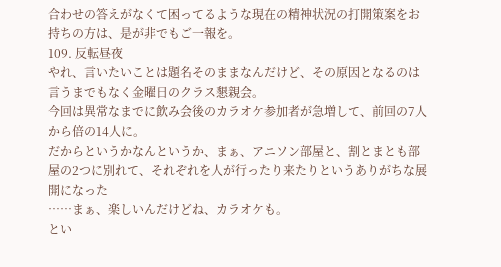合わせの答えがなくて困ってるような現在の精神状況の打開策案をお持ちの方は、是が非でもご一報を。
109. 反転昼夜
やれ、言いたいことは題名そのままなんだけど、その原因となるのは言うまでもなく金曜日のクラス懇親会。
今回は異常なまでに飲み会後のカラオケ参加者が急増して、前回の7人から倍の14人に。
だからというかなんというか、まぁ、アニソン部屋と、割とまとも部屋の2つに別れて、それぞれを人が行ったり来たりというありがちな展開になった
……まぁ、楽しいんだけどね、カラオケも。
とい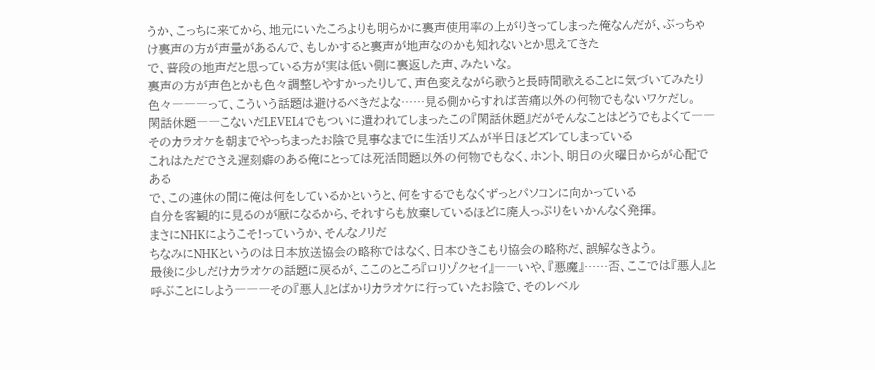うか、こっちに来てから、地元にいたころよりも明らかに裏声使用率の上がりきってしまった俺なんだが、ぶっちゃけ裏声の方が声量があるんで、もしかすると裏声が地声なのかも知れないとか思えてきた
で、普段の地声だと思っている方が実は低い側に裏返した声、みたいな。
裏声の方が声色とかも色々調整しやすかったりして、声色変えながら歌うと長時間歌えることに気づいてみたり色々―――って、こういう話題は避けるべきだよな……見る側からすれば苦痛以外の何物でもないワケだし。
閑話休題――こないだLEVEL4でもついに遣われてしまったこの『閑話休題』だがそんなことはどうでもよくて――そのカラオケを朝までやっちまったお陰で見事なまでに生活リズムが半日ほどズレてしまっている
これはただでさえ遅刻癖のある俺にとっては死活問題以外の何物でもなく、ホント、明日の火曜日からが心配である
で、この連休の間に俺は何をしているかというと、何をするでもなくずっとパソコンに向かっている
自分を客観的に見るのが厭になるから、それすらも放棄しているほどに廃人っぷりをいかんなく発揮。
まさにNHKにようこそ!っていうか、そんなノリだ
ちなみにNHKというのは日本放送協会の略称ではなく、日本ひきこもり協会の略称だ、誤解なきよう。
最後に少しだけカラオケの話題に戻るが、ここのところ『ロリゾクセイ』――いや、『悪魔』……否、ここでは『悪人』と呼ぶことにしよう―――その『悪人』とばかりカラオケに行っていたお陰で、そのレベル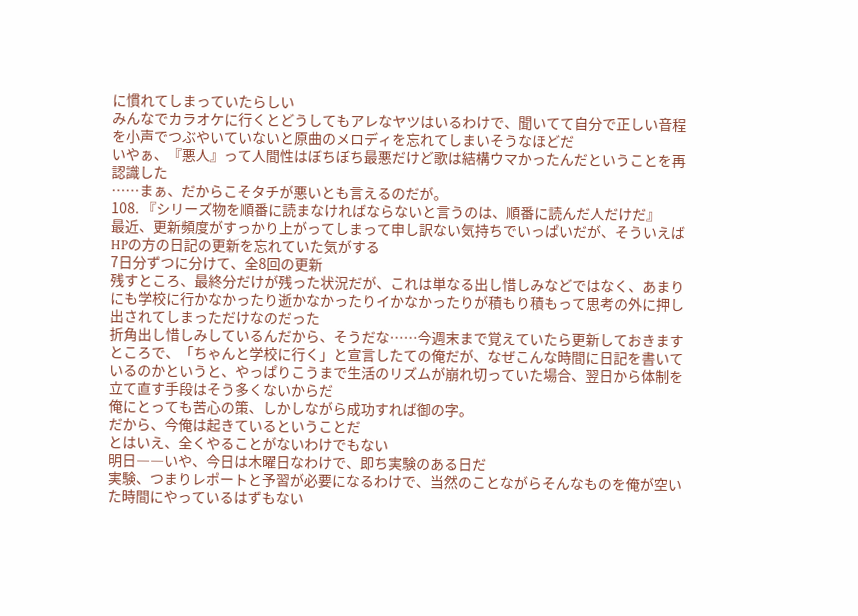に慣れてしまっていたらしい
みんなでカラオケに行くとどうしてもアレなヤツはいるわけで、聞いてて自分で正しい音程を小声でつぶやいていないと原曲のメロディを忘れてしまいそうなほどだ
いやぁ、『悪人』って人間性はぼちぼち最悪だけど歌は結構ウマかったんだということを再認識した
……まぁ、だからこそタチが悪いとも言えるのだが。
108. 『シリーズ物を順番に読まなければならないと言うのは、順番に読んだ人だけだ』
最近、更新頻度がすっかり上がってしまって申し訳ない気持ちでいっぱいだが、そういえばHPの方の日記の更新を忘れていた気がする
7日分ずつに分けて、全8回の更新
残すところ、最終分だけが残った状況だが、これは単なる出し惜しみなどではなく、あまりにも学校に行かなかったり逝かなかったりイかなかったりが積もり積もって思考の外に押し出されてしまっただけなのだった
折角出し惜しみしているんだから、そうだな……今週末まで覚えていたら更新しておきます
ところで、「ちゃんと学校に行く」と宣言したての俺だが、なぜこんな時間に日記を書いているのかというと、やっぱりこうまで生活のリズムが崩れ切っていた場合、翌日から体制を立て直す手段はそう多くないからだ
俺にとっても苦心の策、しかしながら成功すれば御の字。
だから、今俺は起きているということだ
とはいえ、全くやることがないわけでもない
明日――いや、今日は木曜日なわけで、即ち実験のある日だ
実験、つまりレポートと予習が必要になるわけで、当然のことながらそんなものを俺が空いた時間にやっているはずもない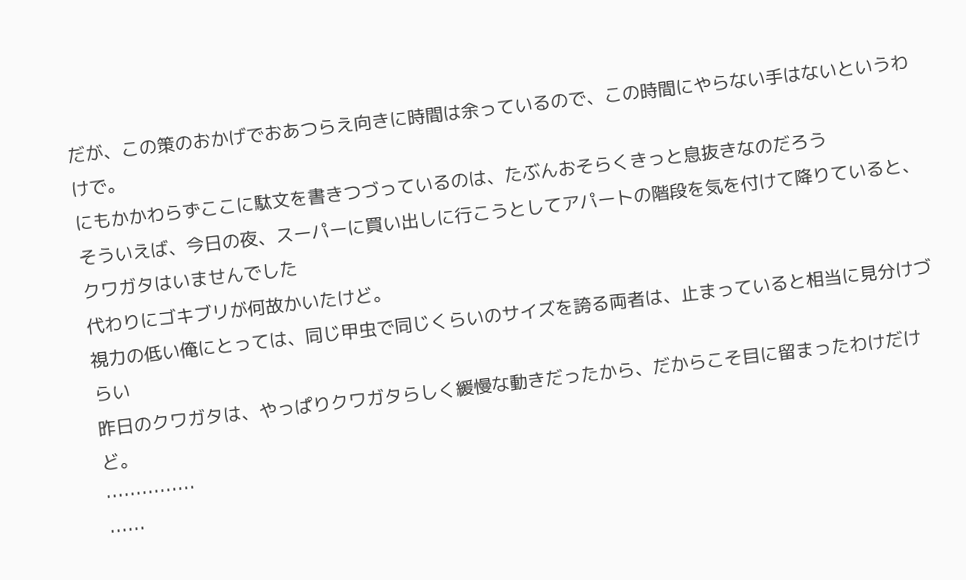だが、この策のおかげでおあつらえ向きに時間は余っているので、この時間にやらない手はないというわけで。
にもかかわらずここに駄文を書きつづっているのは、たぶんおそらくきっと息抜きなのだろう
そういえば、今日の夜、スーパーに買い出しに行こうとしてアパートの階段を気を付けて降りていると、クワガタはいませんでした
代わりにゴキブリが何故かいたけど。
視力の低い俺にとっては、同じ甲虫で同じくらいのサイズを誇る両者は、止まっていると相当に見分けづらい
昨日のクワガタは、やっぱりクワガタらしく緩慢な動きだったから、だからこそ目に留まったわけだけど。
……………
……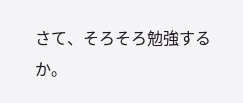さて、そろそろ勉強するか。